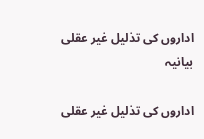اداروں کی تذلیل غیر عقلی بیانیہ

اداروں کی تذلیل غیر عقلی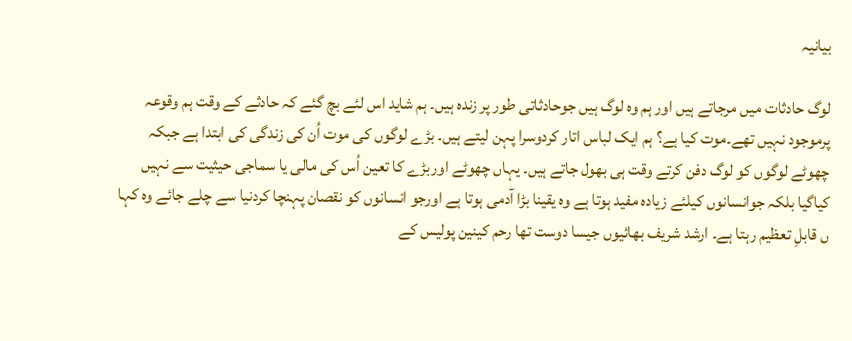بیانیہ

لوگ حادثات میں مرجاتے ہیں اور ہم وہ لوگ ہیں جوحادثاتی طور پر زندہ ہیں۔ ہم شاید اس لئے بچ گئے کہ حادثے کے وقت ہم وقوعہ پرموجود نہیں تھے۔موت کیا ہے؟ ہم ایک لباس اتار کردوسرا پہن لیتے ہیں۔ بڑے لوگوں کی موت اُن کی زندگی کی ابتدا ہے جبکہ چھوٹے لوگوں کو لوگ دفن کرتے وقت ہی بھول جاتے ہیں۔ یہاں چھوٹے اوربڑے کا تعین اُس کی مالی یا سماجی حیثیت سے نہیں کیاگیا بلکہ جوانسانوں کیلئے زیادہ مفید ہوتا ہے وہ یقینا بڑا آدمی ہوتا ہے اورجو انسانوں کو نقصان پہنچا کردنیا سے چلے جائے وہ کہا ں قابلِ تعظیم رہتا ہے۔ ارشد شریف بھائیوں جیسا دوست تھا رحم کینین پولیس کے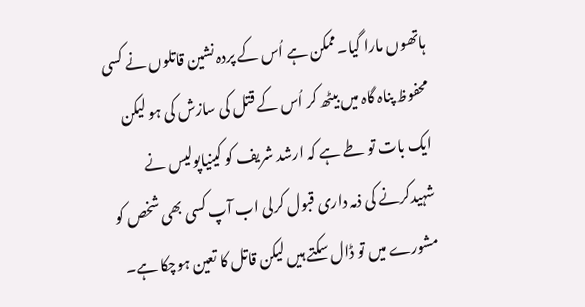ہاتھوں مارا گیا۔ممکن ہے اُس کے پردہ نشین قاتلوں نے کسی محفوظ پناہ گاہ میں بیٹھ کر اُس کے قتل کی سازش کی ہو لیکن ایک بات تو طے ہے کہ ارشد شریف کو کینیاپولیس نے شہیدکرنے کی ذمہ داری قبول کرلی اب آپ کسی بھی شخص کو مشورے میں تو ڈال سکتے ہیں لیکن قاتل کا تعین ہوچکا ہے۔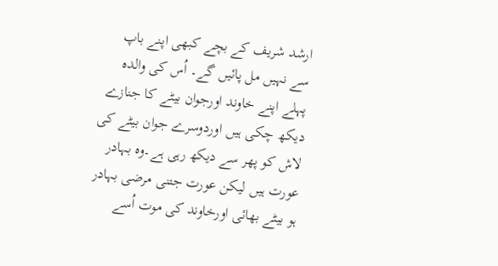ارشد شریف کے بچے کبھی اپنے باپ سے نہیں مل پائیں گے۔ اُس کی والدہ پہلے اپنے خاوند اورجوان بیٹے کا جنازے دیکھ چکی ہیں اوردوسرے جوان بیٹے کی لاش کو پھر سے دیکھ رہی ہے۔وہ بہادر عورت ہیں لیکن عورت جتنی مرضی بہادر ہو بیٹے بھائی اورخاوند کی موت اُسے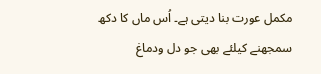مکمل عورت بنا دیتی ہے۔ اُس ماں کا دکھ سمجھنے کیلئے بھی جو دل ودماغ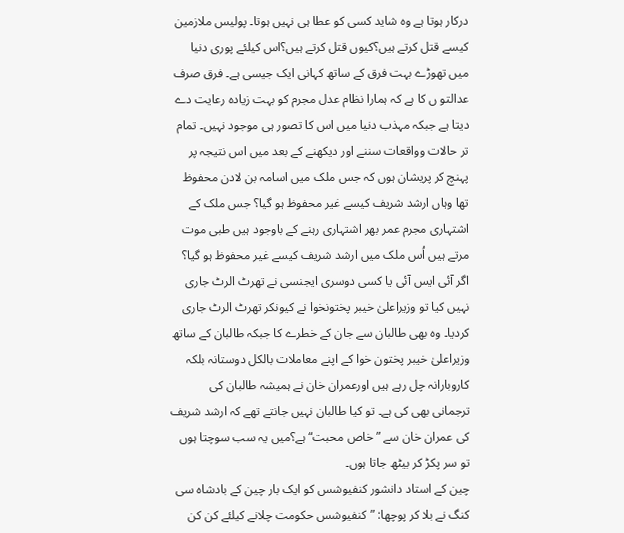درکار ہوتا ہے وہ شاید کسی کو عطا ہی نہیں ہوتا۔ پولیس ملازمین کیسے قتل کرتے ہیں؟کیوں قتل کرتے ہیں؟اس کیلئے پوری دنیا میں تھوڑے بہت فرق کے ساتھ کہانی ایک جیسی ہے۔ فرق صرف عدالتو ں کا ہے کہ ہمارا نظام عدل مجرم کو بہت زیادہ رعایت دے دیتا ہے جبکہ مہذب دنیا میں اس کا تصور ہی موجود نہیں۔ تمام تر حالات وواقعات سننے اور دیکھنے کے بعد میں اس نتیجہ پر پہنچ کر پریشان ہوں کہ جس ملک میں اسامہ بن لادن محفوظ تھا وہاں ارشد شریف کیسے غیر محفوظ ہو گیا؟ جس ملک کے اشتہاری مجرم عمر بھر اشتہاری رہنے کے باوجود ہیں طبی موت مرتے ہیں اُس ملک میں ارشد شریف کیسے غیر محفوظ ہو گیا؟ اگر آئی ایس آئی یا کسی دوسری ایجنسی نے تھرٹ الرٹ جاری نہیں کیا تو وزیراعلیٰ خیبر پختونخوا نے کیونکر تھرٹ الرٹ جاری کردیا۔ وہ بھی طالبان سے جان کے خطرے کا جبکہ طالبان کے ساتھ وزیراعلیٰ خیبر پختون خوا کے اپنے معاملات بالکل دوستانہ بلکہ کاروبارانہ چل رہے ہیں اورعمران خان نے ہمیشہ طالبان کی ترجمانی بھی کی ہے۔ تو کیا طالبان نہیں جانتے تھے کہ ارشد شریف کی عمران خان سے ”خاص محبت“ ہے؟میں یہ سب سوچتا ہوں تو سر پکڑ کر بیٹھ جاتا ہوں۔
چین کے استاد دانشور کنفیوشس کو ایک بار چین کے بادشاہ سی کنگ نے بلا کر پوچھا: ”کنفیوشس حکومت چلانے کیلئے کن کن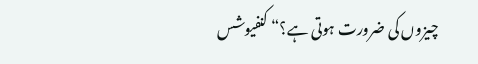چیزوں کی ضرورت ہوتی ہے؟“ کنفیوشس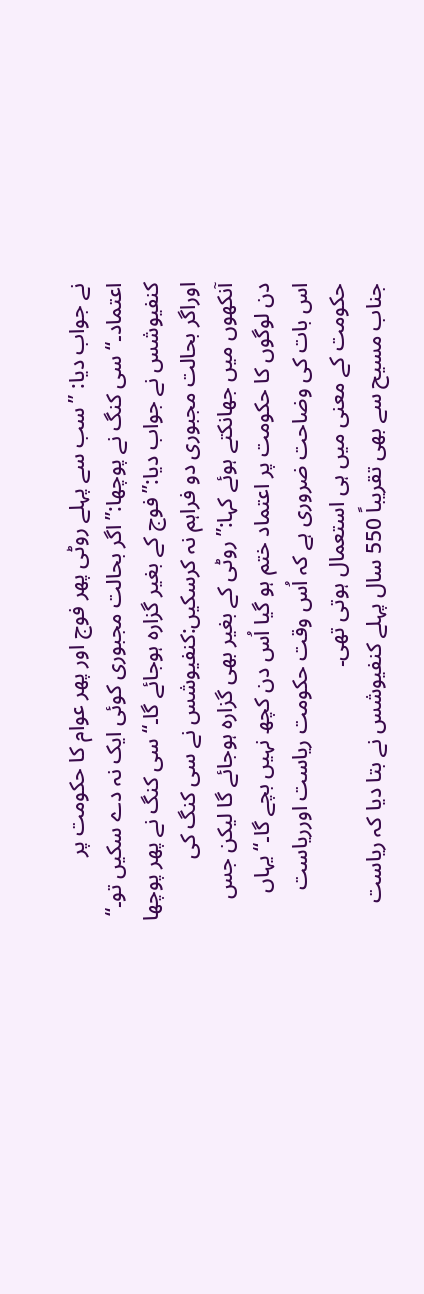نے جواب دیا: ”سب سے پہلے روٹی پھر فوج اور پھر عوام کا حکومت پر اعتماد۔“ سی کنگ نے پوچھا:”اگر بحالت مجبوری کوئی ایک نہ دے سکیں تو۔“ کنفیوشس نے جواب دیا:”فوج کے بغیر گزارہ ہوجائے گا۔“سی کنگ نے پھر پوچھا
اوراگر بحالت مجبوری دو فراہم نہ کرسکیں:کنفیوشس نے سی کنگ کی آنکھوں میں جھانکتے ہوئے کہا:”روٹی کے بغیر بھی گزارہ ہوجائے گا لیکن جس دن لوگوں کا حکومت پر اعتماد ختم ہو گیا اُس دن کچھ نہیں بچے گا۔“یہاں اس بات کی وضاحت ضروری ہے کہ اُس وقت حکومت ریاست اورریاست حکومت کے معنی میں ہی استعمال ہوتی تھی۔
جناب مسیح سے بھی تقریباً 550 سال پہلے کنفیوشس نے بتا دیا کہ ریاست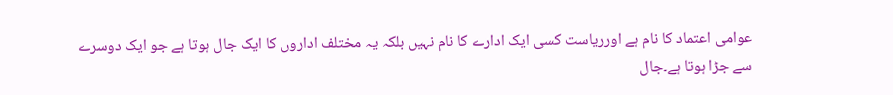عوامی اعتماد کا نام ہے اورریاست کسی ایک ادارے کا نام نہیں بلکہ یہ مختلف اداروں کا ایک جال ہوتا ہے جو ایک دوسرے سے جڑا ہوتا ہے۔جال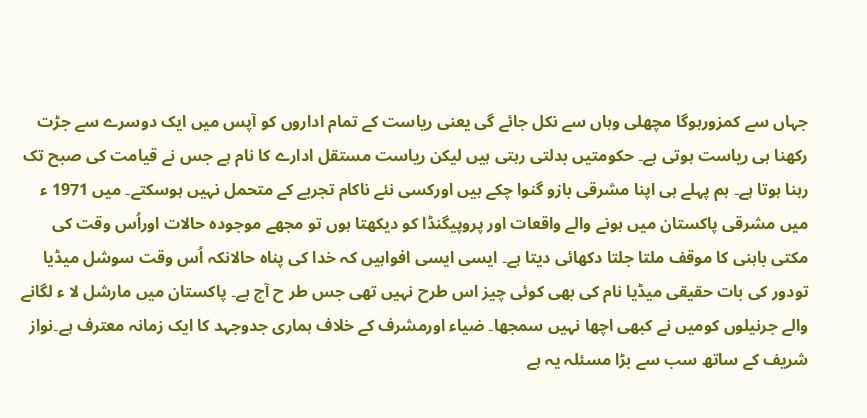جہاں سے کمزورہوگا مچھلی وہاں سے نکل جائے گی یعنی ریاست کے تمام اداروں کو آپس میں ایک دوسرے سے جڑت رکھنا ہی ریاست ہوتی ہے۔ حکومتیں بدلتی رہتی ہیں لیکن ریاست مستقل ادارے کا نام ہے جس نے قیامت کی صبح تک رہنا ہوتا ہے۔ ہم پہلے ہی اپنا مشرقی بازو گنوا چکے ہیں اورکسی نئے ناکام تجربے کے متحمل نہیں ہوسکتے۔ میں 1971 ء میں مشرقی پاکستان میں ہونے والے واقعات اور پروپیگنڈا کو دیکھتا ہوں تو مجھے موجودہ حالات اوراُس وقت کی مکتی باہنی کا موقف ملتا جلتا دکھائی دیتا ہے۔ ایسی ایسی افواہیں کہ خدا کی پناہ حالانکہ اُس وقت سوشل میڈیا تودور کی بات حقیقی میڈیا نام کی بھی کوئی چیز اس طرح نہیں تھی جس طر ح آج ہے۔ پاکستان میں مارشل لا ء لگانے والے جرنیلوں کومیں نے کبھی اچھا نہیں سمجھا۔ ضیاء اورمشرف کے خلاف ہماری جدوجہد کا ایک زمانہ معترف ہے۔نواز شریف کے ساتھ سب سے بڑا مسئلہ یہ ہے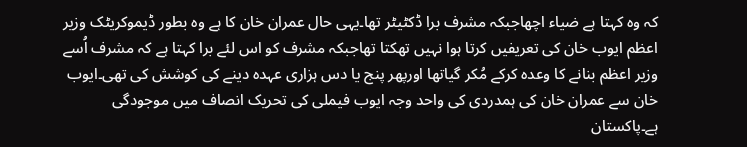کہ وہ کہتا ہے ضیاء اچھاجبکہ مشرف برا ڈکٹیٹر تھا۔یہی حال عمران خان کا ہے وہ بطور ڈیموکریٹک وزیر اعظم ایوب خان کی تعریفیں کرتا ہوا نہیں تھکتا تھاجبکہ مشرف کو اس لئے برا کہتا ہے کہ مشرف اُسے وزیر اعظم بنانے کا وعدہ کرکے مُکر گیاتھا اورپھر پنج یا دس ہزاری عہدہ دینے کی کوشش کی تھی۔ایوب خان سے عمران خان کی ہمدردی کی واحد وجہ ایوب فیملی کی تحریک انصاف میں موجودگی ہے۔پاکستان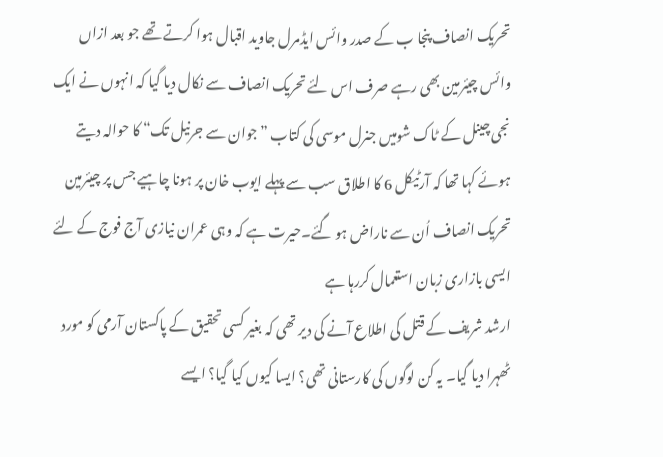تحریک انصاف پنجا ب کے صدر وائس ایڈمرل جاوید اقبال ہوا کرتے تھے جو بعد ازاں وائس چیئرمین بھی رہے صرف اس لئے تحریک انصاف سے نکال دیا گیا کہ انہوں نے ایک نجی چینل کے ٹاک شومیں جنرل موسی کی کتاب ”جوان سے جرنیل تک“ کا حوالہ دیتے ہوئے کہا تھا کہ آرٹیکل 6 کا اطلاق سب سے پہلے ایوب خان پر ہونا چاہیے جس پر چیئرمین تحریک انصاف اُن سے ناراض ہو گئے۔حیرت ہے کہ وہی عمران نیازی آج فوج کے لئے ایسی بازاری زبان استعمال کررہا ہے
ارشد شریف کے قتل کی اطلاع آنے کی دیر تھی کہ بغیر کسی تحقیق کے پاکستان آرمی کو مورد ٹھہرا دیا گیا۔ یہ کن لوگوں کی کارستانی تھی؟ ایسا کیوں کیا گیا؟ ایسے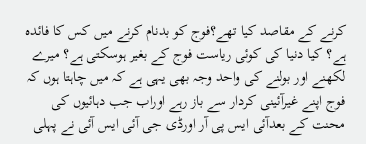کرنے کے مقاصد کیا تھے؟فوج کو بدنام کرنے میں کس کا فائدہ ہے؟ کیا دنیا کی کوئی ریاست فوج کے بغیر ہوسکتی ہے؟ میرے لکھنے اور بولنے کی واحد وجہ بھی یہی ہے کہ میں چاہتا ہوں کہ فوج اپنے غیرآئینی کردار سے باز رہے اوراب جب دہائیوں کی محنت کے بعدآئی ایس پی آر اورڈی جی آئی ایس آئی نے پہلی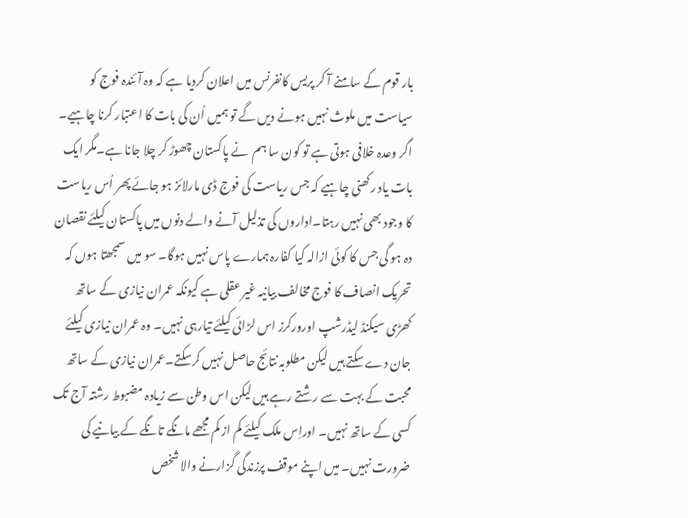بار قوم کے سامنے آ کر پریس کانفرنس میں اعلان کردیا ہے کہ وہ آئندہ فوج کو سیاست میں ملوث نہیں ہونے دیں گے تو ہمیں اُن کی بات کا اعتبار کرنا چاہیے۔ اگر وعدہ خلافی ہوتی ہے تو کون سا ہم  نے پاکستان چھوڑ کر چلا جانا ہے۔مگر ایک بات یاد رکھنی چاہیے کہ جس ریاست کی فوج ڈی مارلائز ہو جائے پھر اُس ریاست کا وجود بھی نہیں رہتا۔اداروں کی تذلیل آنے والے دنوں میں پاکستان کیلئے نقصان دہ ہو گی جس کا کوئی ازالہ کیا کفارہ ہمارے پاس نہیں ہوگا۔ سو میں سمجھتا ہوں کہ تحریک انصاف کا فوج مخالف بیانیہ غیر عقلی ہے کیونکہ عمران نیازی کے ساتھ کھڑی سیکنڈ لیڈرشپ اورورکرز اس لڑائی کیلئے تیارہی نہیں۔ وہ عمران نیازی کیلئے جان دے سکتے ہیں لیکن مطلوبہ نتائج حاصل نہیں کرسکتے۔عمران نیازی کے ساتھ محبت کے بہت سے رشتے رہے ہیں لیکن اس وطن سے زیادہ مضبوط رشتہ آج تک کسی کے ساتھ نہیں۔ اوراِس ملک کیلئے کم از کم مجھے مانگے تانگے کے بیانیے کی ضرورت نہیں۔ میں اپنے موقف پرزندگی گزارنے والا شخص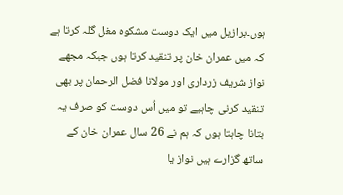ہوں۔برازیل میں ایک دوست مشکوہ مغل گلہ کرتا ہے کہ میں عمران خان پر تنقید کرتا ہوں جبکہ مجھے نواز شریف زرداری اور مولانا فضل الرحمان پر بھی تنقید کرنی چاہیے تو میں اُس دوست کو صرف یہ بتانا چاہتا ہوں کہ ہم نے 26 سال عمران خان کے ساتھ گزارے ہیں نواز یا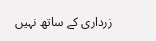زرداری کے ساتھ نہیں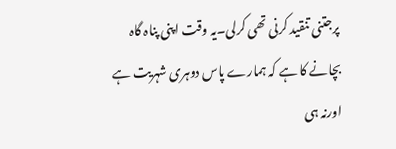پرجتنی تنقید کرنی تھی کرلی۔یہ وقت اپنی پناہ گاہ بچانے کا ہے کہ ہمارے پاس دوہری شہریت ہے اورنہ ہی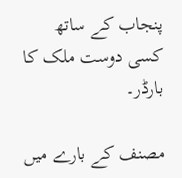پنجاب کے ساتھ کسی دوست ملک کا بارڈر۔

مصنف کے بارے میں